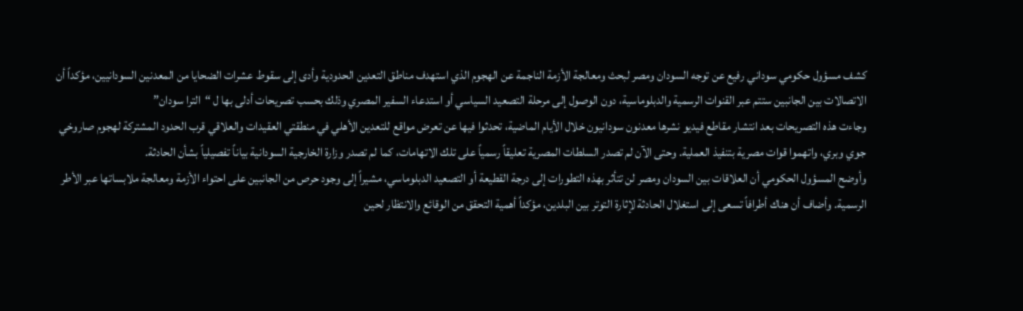كشف مسؤول حكومي سوداني رفيع عن توجه السودان ومصر لبحث ومعالجة الأزمة الناجمة عن الهجوم الذي استهدف مناطق التعدين الحدودية وأدى إلى سقوط عشرات الضحايا من المعدنين السودانيين، مؤكداً أن الاتصالات بين الجانبين ستتم عبر القنوات الرسمية والدبلوماسية، دون الوصول إلى مرحلة التصعيد السياسي أو استدعاء السفير المصري وذلك بحسب تصريحات أدلى بها ل “الترا سودان”
وجاءت هذه التصريحات بعد انتشار مقاطع فيديو نشرها معدنون سودانيون خلال الأيام الماضية، تحدثوا فيها عن تعرض مواقع للتعدين الأهلي في منطقتي العقيدات والعلاقي قرب الحدود المشتركة لهجوم صاروخي جوي وبري، واتهموا قوات مصرية بتنفيذ العملية. وحتى الآن لم تصدر السلطات المصرية تعليقاً رسمياً على تلك الاتهامات، كما لم تصدر وزارة الخارجية السودانية بياناً تفصيلياً بشأن الحادثة.
وأوضح المسؤول الحكومي أن العلاقات بين السودان ومصر لن تتأثر بهذه التطورات إلى درجة القطيعة أو التصعيد الدبلوماسي، مشيراً إلى وجود حرص من الجانبين على احتواء الأزمة ومعالجة ملابساتها عبر الأطر الرسمية. وأضاف أن هناك أطرافاً تسعى إلى استغلال الحادثة لإثارة التوتر بين البلدين، مؤكداً أهمية التحقق من الوقائع والانتظار لحين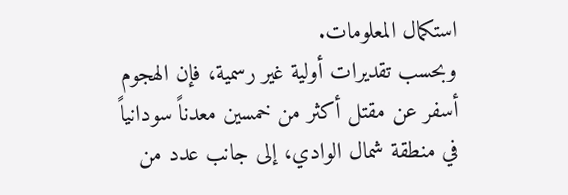استكمال المعلومات.
وبحسب تقديرات أولية غير رسمية، فإن الهجوم أسفر عن مقتل أكثر من خمسين معدناً سودانياً في منطقة شمال الوادي، إلى جانب عدد من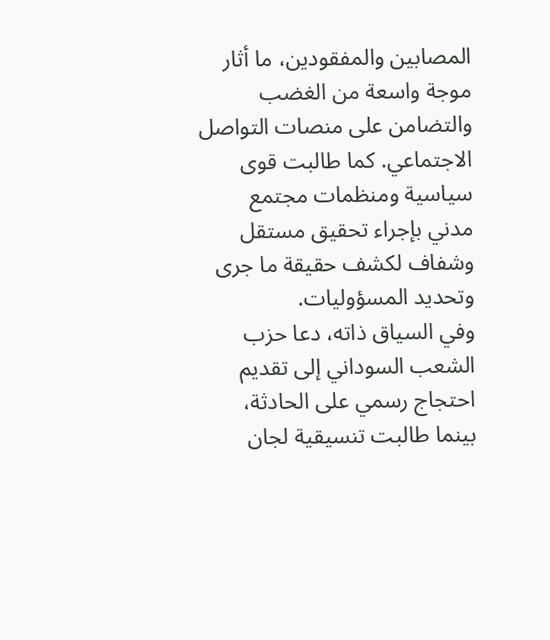المصابين والمفقودين، ما أثار موجة واسعة من الغضب والتضامن على منصات التواصل الاجتماعي. كما طالبت قوى سياسية ومنظمات مجتمع مدني بإجراء تحقيق مستقل وشفاف لكشف حقيقة ما جرى وتحديد المسؤوليات.
وفي السياق ذاته، دعا حزب الشعب السوداني إلى تقديم احتجاج رسمي على الحادثة، بينما طالبت تنسيقية لجان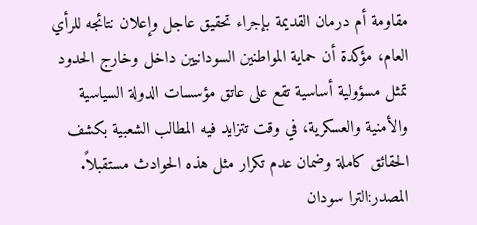مقاومة أم درمان القديمة بإجراء تحقيق عاجل وإعلان نتائجه للرأي العام، مؤكدة أن حماية المواطنين السودانيين داخل وخارج الحدود تمثل مسؤولية أساسية تقع على عاتق مؤسسات الدولة السياسية والأمنية والعسكرية، في وقت تتزايد فيه المطالب الشعبية بكشف الحقائق كاملة وضمان عدم تكرار مثل هذه الحوادث مستقبلاً.
المصدر:الترا سودان